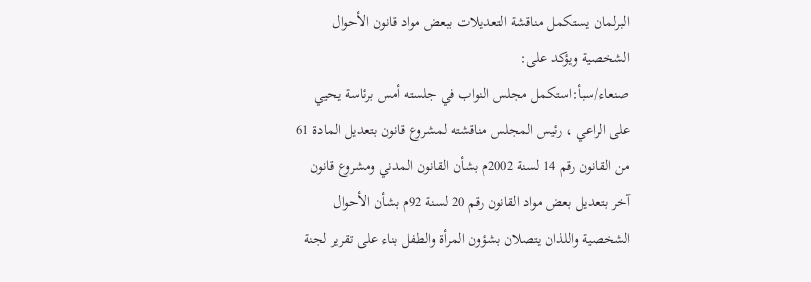البرلمان يستكمل مناقشة التعديلات ببعض مواد قانون الأحوال الشخصية ويؤكد على:
صنعاء/سبأ:استكمل مجلس النواب في جلسته أمس برئاسة يحيي على الراعي ، رئيس المجلس مناقشته لمشروع قانون بتعديل المادة 61 من القانون رقم 14 لسنة 2002م بشأن القانون المدني ومشروع قانون آخر بتعديل بعض مواد القانون رقم 20 لسنة 92م بشأن الأحوال الشخصية واللذان يتصلان بشؤون المرأة والطفل بناء على تقرير لجنة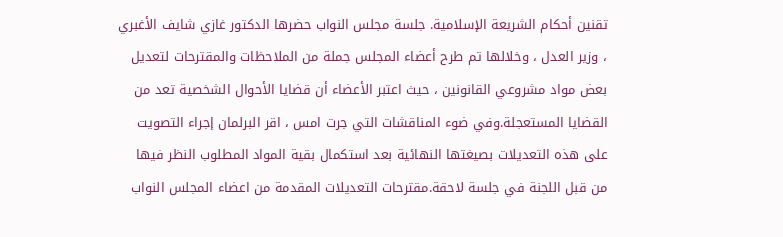تقنين أحكام الشريعة الإسلامية. جلسة مجلس النواب حضرها الدكتور غازي شايف الأغبري ، وزير العدل ، وخلالها تم طرح أعضاء المجلس جملة من الملاحظات والمقترحات لتعديل بعض مواد مشروعي القانونين ، حيث اعتبر الأعضاء أن قضايا الأحوال الشخصية تعد من القضايا المستعجلة.وفي ضوء المناقشات التي جرت امس ، اقر البرلمان إجراء التصويت على هذه التعديلات بصيغتها النهائية بعد استكمال بقية المواد المطلوب النظر فيها من قبل اللجنة في جلسة لاحقة.مقترحات التعديلات المقدمة من اعضاء المجلس النواب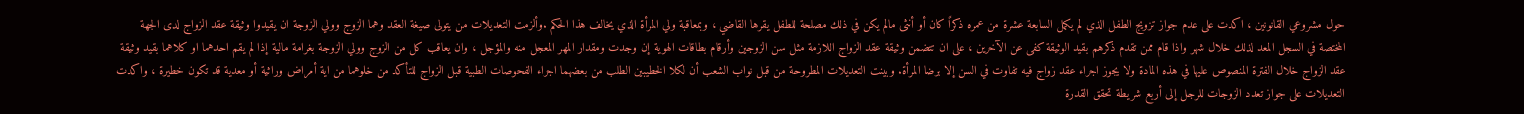حول مشروعي القانونين ، اكدت على عدم جواز تزويج الطفل الذي لم يكمل السابعة عشرة من عمره ذكراً كان أو أنثى مالم يكن في ذلك مصلحة للطفل يقرها القاضي ، وبمعاقبة ولي المرأة الذي يخالف هذا الحكم .وألزمت التعديلات من يتولى صيغة العقد وهما الزوج وولي الزوجة ان يقيدوا وثيقة عقد الزواج لدى الجهة المختصة في السجل المعد لذلك خلال شهر واذا قام ممن تقدم ذكرهم بقيد الوثيقة كفى عن الآخرين ، على ان تتضمن وثيقة عقد الزواج اللازمة مثل سن الزوجين وأرقام بطاقات الهوية إن وجدت ومقدار المهر المعجل منه والمؤجل ، وان يعاقب كل من الزوج وولي الزوجة بغرامة مالية إذا لم يقم احدهما او كلاهما بقيد وثيقة عقد الزواج خلال الفترة المنصوص عليها في هذه المادة ولا يجوز اجراء عقد زواج فيه تفاوت في السن إلا برضا المرأة. وبينت التعديلات المطروحة من قبل نواب الشعب أن لكلا الخطيبين الطلب من بعضهما اجراء الفحوصات الطبية قبل الزواج للتأكد من خلوهما من اية أمراض وراثية أو معدية قد تكون خطيرة ، واكدت التعديلات على جواز تعدد الزوجات للرجل إلى أربع شريطة تحقق القدرة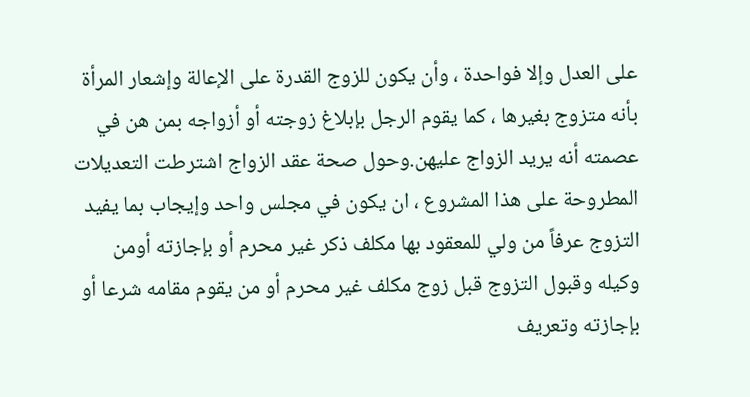على العدل وإلا فواحدة ، وأن يكون للزوج القدرة على الإعالة وإشعار المرأة بأنه متزوج بغيرها ، كما يقوم الرجل بإبلاغ زوجته أو أزواجه بمن هن في عصمته أنه يريد الزواج عليهن.وحول صحة عقد الزواج اشترطت التعديلات المطروحة على هذا المشروع ، ان يكون في مجلس واحد وإيجاب بما يفيد التزوج عرفاً من ولي للمعقود بها مكلف ذكر غير محرم أو بإجازته أومن وكيله وقبول التزوج قبل زوج مكلف غير محرم أو من يقوم مقامه شرعا أو بإجازته وتعريف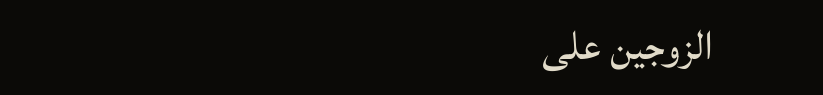الزوجين على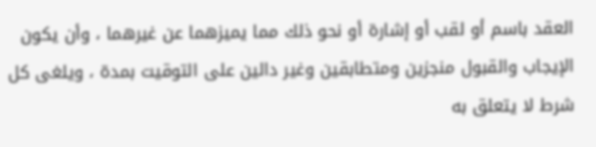العقد باسم أو لقب أو إشارة أو نحو ذلك مما يميزهما عن غيرهما ، وأن يكون الإيجاب والقبول منجزين ومتطابقين وغير دالين على التوقيت بمدة ، ويلغى كل شرط لا يتعلق به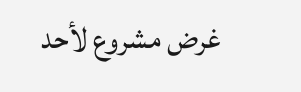غرض مشروع لأحد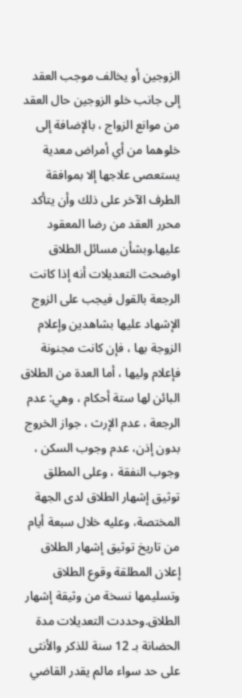الزوجين أو يخالف موجب العقد إلى جانب خلو الزوجين حال العقد من موانع الزواج ، بالإضافة إلى خلوهما من أي أمراض معدية يستعصى علاجها إلا بموافقة الطرف الآخر على ذلك وأن يتأكد محرر العقد من رضا المعقود عليها.وبشأن مسائل الطلاق اوضحت التعديلات أنه إذا كانت الرجعة بالقول فيجب على الزوج الإشهاد عليها بشاهدين وإعلام الزوجة بها ، فإن كانت مجنونة فإعلام وليها ، أما العدة من الطلاق البائن لها ستة أحكام ، وهي: عدم الرجعة ، عدم الإرث ، جواز الخروج بدون إذن، عدم وجوب السكن ، وجوب النفقة ، وعلى المطلق توثيق إشهار الطلاق لدى الجهة المختصة، وعليه خلال سبعة أيام من تاريخ توثيق إشهار الطلاق إعلان المطلقة وقوع الطلاق وتسليمها نسخة من وثيقة إشهار الطلاق.وحددت التعديلات مدة الحضانة بـ 12 سنة للذكر والأنثى على حد سواء مالم يقدر القاضي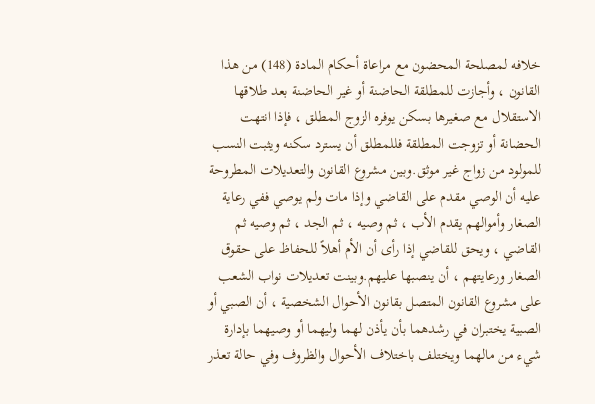خلافه لمصلحة المحضون مع مراعاة أحكام المادة (148) من هذا القانون ، وأجازت للمطلقة الحاضنة أو غير الحاضنة بعد طلاقها الاستقلال مع صغيرها بسكن يوفره الزوج المطلق ، فإذا انتهت الحضانة أو تزوجت المطلقة فللمطلق أن يسترد سكنه ويثبت النسب للمولود من زواج غير موثق.وبين مشروع القانون والتعديلات المطروحة عليه أن الوصي مقدم على القاضي وإذا مات ولم يوصي ففي رعاية الصغار وأموالهم يقدم الأب ، ثم وصيه ، ثم الجد ، ثم وصيه ثم القاضي ، ويحق للقاضي إذا رأى أن الأم أهلاً للحفاظ على حقوق الصغار ورعايتهم ، أن ينصبها عليهم.وبينت تعديلات نواب الشعب على مشروع القانون المتصل بقانون الأحوال الشخصية ، أن الصبي أو الصبية يختبران في رشدهما بأن يأذن لهما وليهما أو وصيهما بإدارة شيء من مالهما ويختلف باختلاف الأحوال والظروف وفي حالة تعذر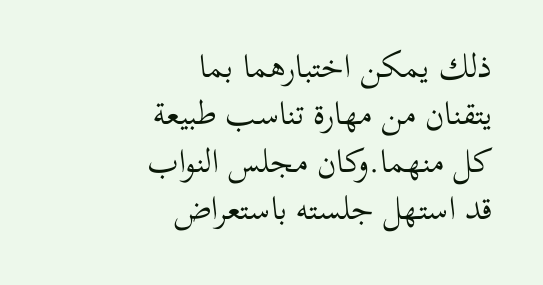ذلك يمكن اختبارهما بما يتقنان من مهارة تناسب طبيعة كل منهما.وكان مجلس النواب قد استهل جلسته باستعراض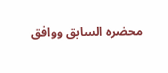محضره السابق ووافق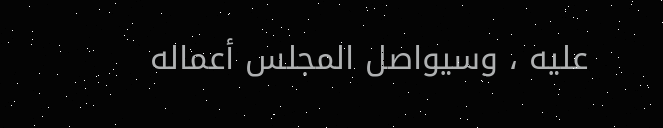عليه ، وسيواصل المجلس أعماله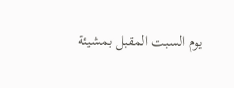يوم السبت المقبل بمشيئة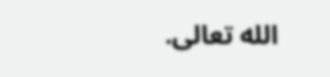الله تعالى.